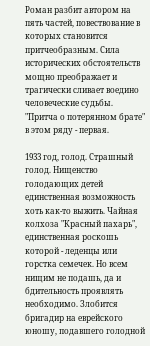Роман разбит автором на пять частей, повествование в которых становится притчеобразным. Сила исторических обстоятельств мощно преображает и трагически сливает воедино человеческие судьбы. "Притча о потерянном брате" в этом ряду - первая.

1933 год, голод. Страшный голод. Нищенство голодающих детей единственная возможность хоть как-то выжить. Чайная колхоза "Красный пахарь", единственная роскошь которой - леденцы или горстка семечек. Но всем нищим не подашь, да и бдительность проявлять необходимо. Злобится бригадир на еврейского юношу, подавшего голодной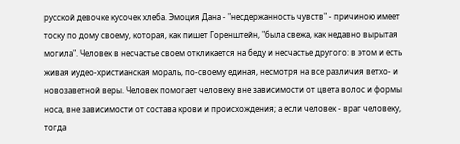русской девочке кусочек хлеба. Эмоция Дана - "несдержанность чувств" - причиною имеет тоску по дому своему, которая, как пишет Горенштейн, "была свежа, как недавно вырытая могила". Человек в несчастье своем откликается на беду и несчастье другого: в этом и есть живая иудео-христианская мораль, по-своему единая, несмотря на все различия ветхо- и новозаветной веры. Человек помогает человеку вне зависимости от цвета волос и формы носа, вне зависимости от состава крови и происхождения; а если человек - враг человеку, тогда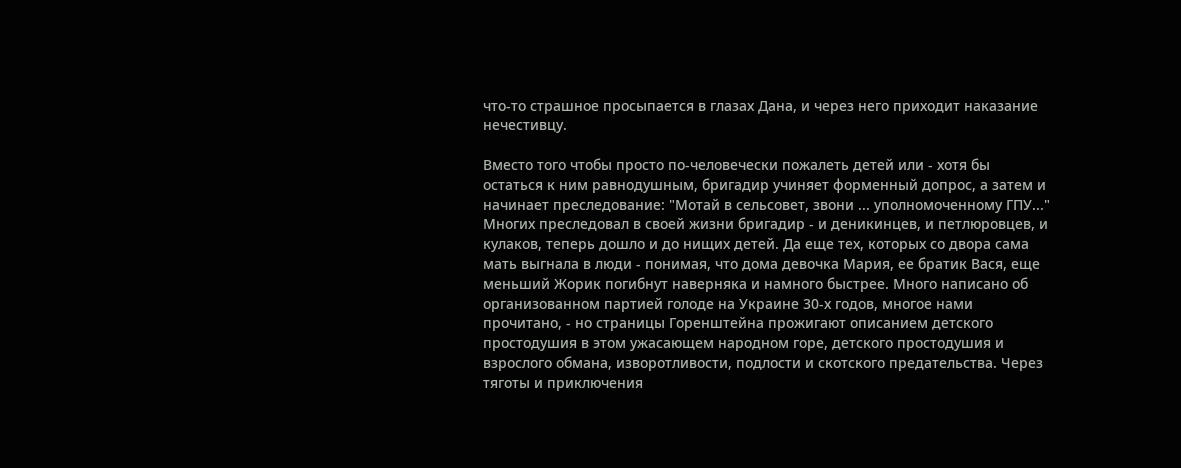что-то страшное просыпается в глазах Дана, и через него приходит наказание нечестивцу.

Вместо того чтобы просто по-человечески пожалеть детей или - хотя бы остаться к ним равнодушным, бригадир учиняет форменный допрос, а затем и начинает преследование: "Мотай в сельсовет, звони ... уполномоченному ГПУ..." Многих преследовал в своей жизни бригадир - и деникинцев, и петлюровцев, и кулаков, теперь дошло и до нищих детей. Да еще тех, которых со двора сама мать выгнала в люди - понимая, что дома девочка Мария, ее братик Вася, еще меньший Жорик погибнут наверняка и намного быстрее. Много написано об организованном партией голоде на Украине 30-х годов, многое нами прочитано, - но страницы Горенштейна прожигают описанием детского простодушия в этом ужасающем народном горе, детского простодушия и взрослого обмана, изворотливости, подлости и скотского предательства. Через тяготы и приключения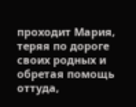проходит Мария, теряя по дороге своих родных и обретая помощь оттуда,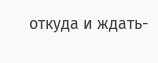откуда и ждать-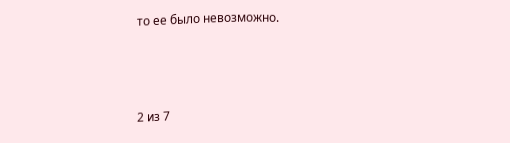то ее было невозможно.



2 из 7